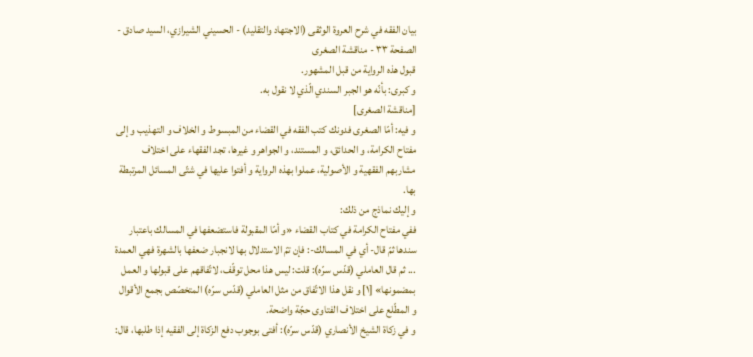بيان الفقه في شرح العروة الوثقى (الاجتهاد والتقليد) - الحسيني الشيرازي، السيد صادق - الصفحة ٣٣ - مناقشة الصغرى
قبول هذه الرواية من قبل المشهور.
و كبرى: بأنّه هو الجبر السندي الّذي لا نقول به.
[مناقشة الصغرى]
و فيه: أمّا الصغرى فدونك كتب الفقه في القضاء من المبسوط و الخلاف و التهذيب و إلى مفتاح الكرامة، و الحدائق، و المستند، و الجواهر و غيرها، تجد الفقهاء على اختلاف مشاربهم الفقهية و الأصولية، عملوا بهذه الرواية و أفتوا عليها في شتّى المسائل المرتبطة بها.
و إليك نماذج من ذلك:
ففي مفتاح الكرامة في كتاب القضاء «و أمّا المقبولة فاستضعفها في المسالك باعتبار سندها ثمّ قال- أي في المسالك-: فإن تمّ الاستدلال بها لانجبار ضعفها بالشهرة فهي العمدة ... ثم قال العاملي (قدّس سرّه): قلت: ليس هذا محل توقّف، لاتّفاقهم على قبولها و العمل بمضمونها» [١] و نقل هذا الاتّفاق من مثل العاملي (قدّس سرّه) المتخصّص بجمع الأقوال و المطّلع على اختلاف الفتاوى حجّة واضحة.
و في زكاة الشيخ الأنصاري (قدّس سرّه): أفتى بوجوب دفع الزكاة إلى الفقيه إذا طلبها، قال: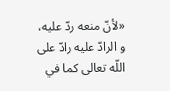«لأنّ منعه ردّ عليه، و الرادّ عليه رادّ على اللّه تعالى كما في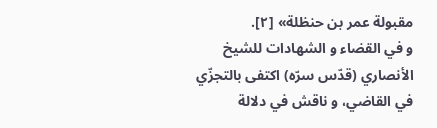مقبولة عمر بن حنظلة» [٢].
و في القضاء و الشهادات للشيخ الأنصاري (قدّس سرّه) اكتفى بالتجزّي في القاضي، و ناقش في دلالة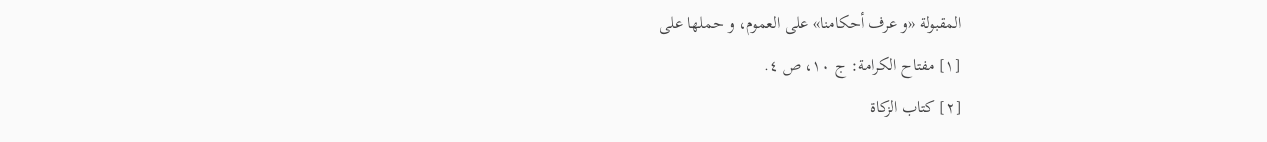المقبولة «و عرف أحكامنا» على العموم، و حملها على
[١] مفتاح الكرامة: ج ١٠، ص ٤.
[٢] كتاب الزكاة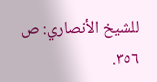للشيخ الأنصاري: ص ٣٥٦.